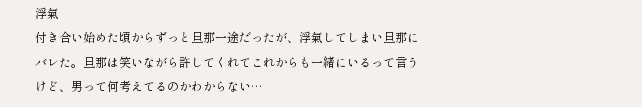浮氣
付き合い始めた頃からずっと旦那一途だったが、浮氣してしまい旦那にバレた。旦那は笑いながら許してくれてこれからも一緒にいるって言うけど、男って何考えてるのかわからない…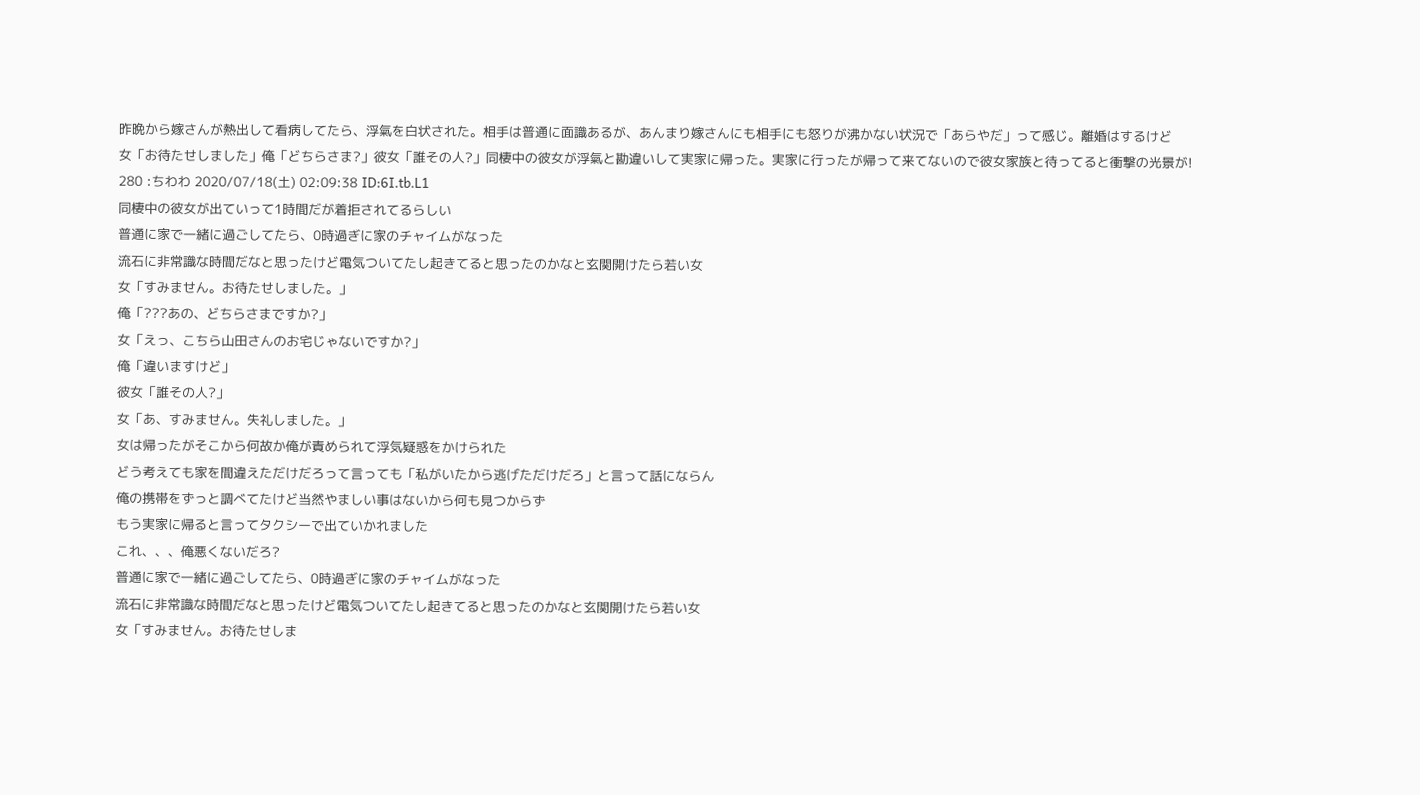昨晩から嫁さんが熱出して看病してたら、浮氣を白状された。相手は普通に面識あるが、あんまり嫁さんにも相手にも怒りが沸かない状況で「あらやだ」って感じ。離婚はするけど
女「お待たせしました」俺「どちらさま?」彼女「誰その人?」同棲中の彼女が浮氣と勘違いして実家に帰った。実家に行ったが帰って来てないので彼女家族と待ってると衝撃の光景が!
280 :ちわわ 2020/07/18(土) 02:09:38 ID:6I.tb.L1
同棲中の彼女が出ていって1時間だが着拒されてるらしい
普通に家で一緒に過ごしてたら、0時過ぎに家のチャイムがなった
流石に非常識な時間だなと思ったけど電気ついてたし起きてると思ったのかなと玄関開けたら若い女
女「すみません。お待たせしました。」
俺「???あの、どちらさまですか?」
女「えっ、こちら山田さんのお宅じゃないですか?」
俺「違いますけど」
彼女「誰その人?」
女「あ、すみません。失礼しました。」
女は帰ったがそこから何故か俺が責められて浮気疑惑をかけられた
どう考えても家を間違えただけだろって言っても「私がいたから逃げただけだろ」と言って話にならん
俺の携帯をずっと調べてたけど当然やましい事はないから何も見つからず
もう実家に帰ると言ってタクシーで出ていかれました
これ、、、俺悪くないだろ?
普通に家で一緒に過ごしてたら、0時過ぎに家のチャイムがなった
流石に非常識な時間だなと思ったけど電気ついてたし起きてると思ったのかなと玄関開けたら若い女
女「すみません。お待たせしま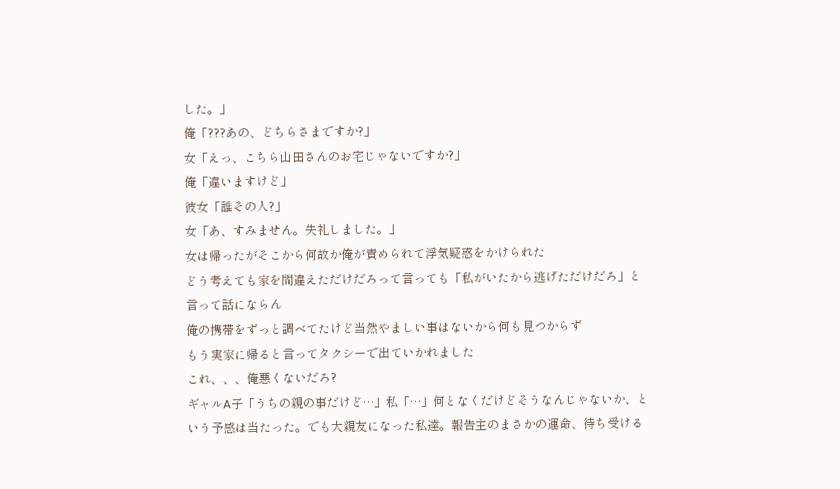した。」
俺「???あの、どちらさまですか?」
女「えっ、こちら山田さんのお宅じゃないですか?」
俺「違いますけど」
彼女「誰その人?」
女「あ、すみません。失礼しました。」
女は帰ったがそこから何故か俺が責められて浮気疑惑をかけられた
どう考えても家を間違えただけだろって言っても「私がいたから逃げただけだろ」と言って話にならん
俺の携帯をずっと調べてたけど当然やましい事はないから何も見つからず
もう実家に帰ると言ってタクシーで出ていかれました
これ、、、俺悪くないだろ?
ギャルA子「うちの親の事だけど…」私「…」何となくだけどそうなんじゃないか、という予感は当たった。でも大親友になった私達。報告主のまさかの運命、待ち受ける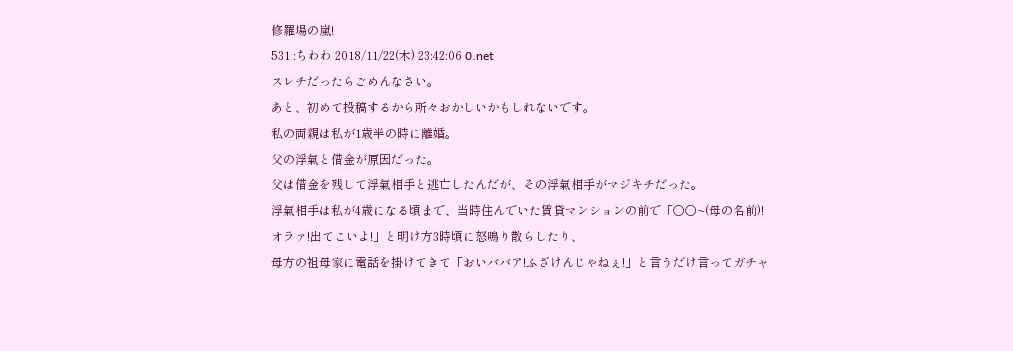修羅場の嵐!
531 :ちわわ 2018/11/22(木) 23:42:06 0.net
スレチだったらごめんなさい。
あと、初めて投稿するから所々おかしいかもしれないです。
私の両親は私が1歳半の時に離婚。
父の浮氣と借金が原因だった。
父は借金を残して浮氣相手と逃亡したんだが、その浮氣相手がマジキチだった。
浮氣相手は私が4歳になる頃まで、当時住んでいた賃貸マンションの前で「〇〇~(母の名前)!オラァ!出てこいよ!」と明け方3時頃に怒鳴り散らしたり、
母方の祖母家に電話を掛けてきて「おいババア!ふざけんじゃねぇ!」と言うだけ言ってガチャ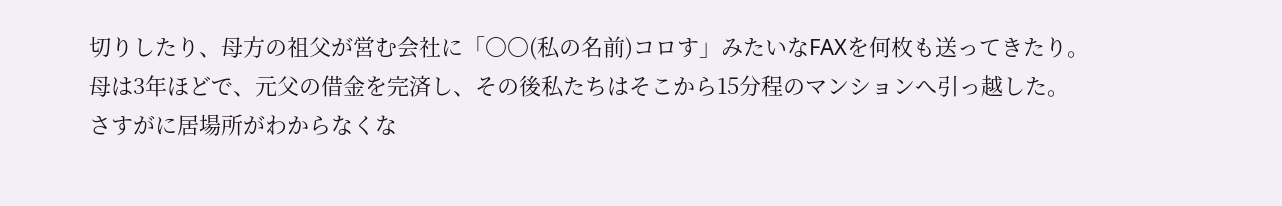切りしたり、母方の祖父が営む会社に「〇〇(私の名前)コロす」みたいなFAXを何枚も送ってきたり。
母は3年ほどで、元父の借金を完済し、その後私たちはそこから15分程のマンションへ引っ越した。
さすがに居場所がわからなくな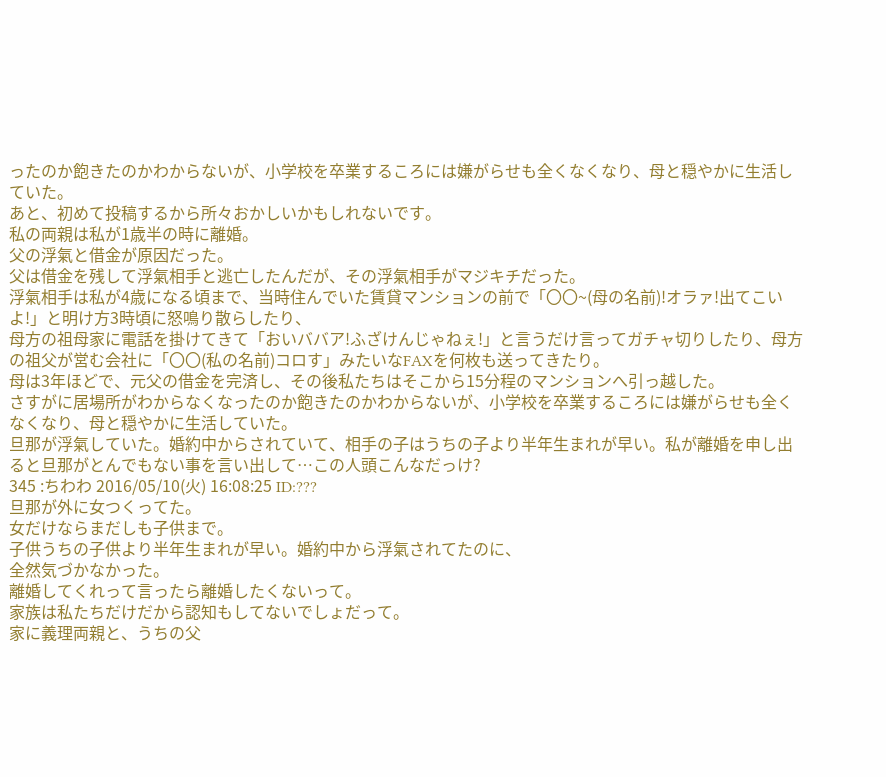ったのか飽きたのかわからないが、小学校を卒業するころには嫌がらせも全くなくなり、母と穏やかに生活していた。
あと、初めて投稿するから所々おかしいかもしれないです。
私の両親は私が1歳半の時に離婚。
父の浮氣と借金が原因だった。
父は借金を残して浮氣相手と逃亡したんだが、その浮氣相手がマジキチだった。
浮氣相手は私が4歳になる頃まで、当時住んでいた賃貸マンションの前で「〇〇~(母の名前)!オラァ!出てこいよ!」と明け方3時頃に怒鳴り散らしたり、
母方の祖母家に電話を掛けてきて「おいババア!ふざけんじゃねぇ!」と言うだけ言ってガチャ切りしたり、母方の祖父が営む会社に「〇〇(私の名前)コロす」みたいなFAXを何枚も送ってきたり。
母は3年ほどで、元父の借金を完済し、その後私たちはそこから15分程のマンションへ引っ越した。
さすがに居場所がわからなくなったのか飽きたのかわからないが、小学校を卒業するころには嫌がらせも全くなくなり、母と穏やかに生活していた。
旦那が浮氣していた。婚約中からされていて、相手の子はうちの子より半年生まれが早い。私が離婚を申し出ると旦那がとんでもない事を言い出して…この人頭こんなだっけ?
345 :ちわわ 2016/05/10(火) 16:08:25 ID:???
旦那が外に女つくってた。
女だけならまだしも子供まで。
子供うちの子供より半年生まれが早い。婚約中から浮氣されてたのに、
全然気づかなかった。
離婚してくれって言ったら離婚したくないって。
家族は私たちだけだから認知もしてないでしょだって。
家に義理両親と、うちの父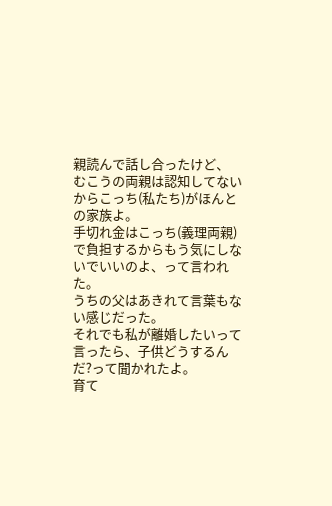親読んで話し合ったけど、
むこうの両親は認知してないからこっち(私たち)がほんとの家族よ。
手切れ金はこっち(義理両親)で負担するからもう気にしないでいいのよ、って言われた。
うちの父はあきれて言葉もない感じだった。
それでも私が離婚したいって言ったら、子供どうするんだ?って聞かれたよ。
育て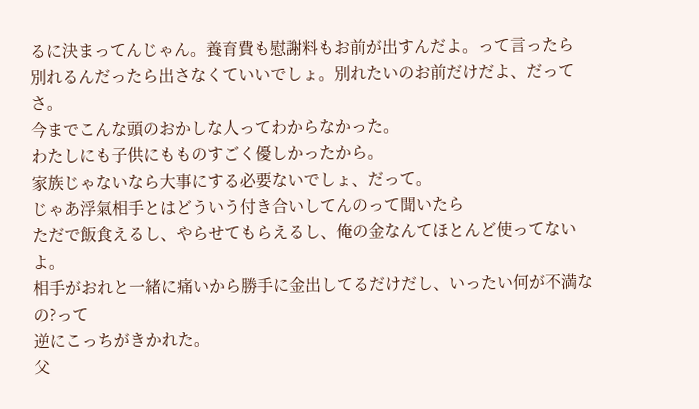るに決まってんじゃん。養育費も慰謝料もお前が出すんだよ。って言ったら
別れるんだったら出さなくていいでしょ。別れたいのお前だけだよ、だってさ。
今までこんな頭のおかしな人ってわからなかった。
わたしにも子供にもものすごく優しかったから。
家族じゃないなら大事にする必要ないでしょ、だって。
じゃあ浮氣相手とはどういう付き合いしてんのって聞いたら
ただで飯食えるし、やらせてもらえるし、俺の金なんてほとんど使ってないよ。
相手がおれと一緒に痛いから勝手に金出してるだけだし、いったい何が不満なの?って
逆にこっちがきかれた。
父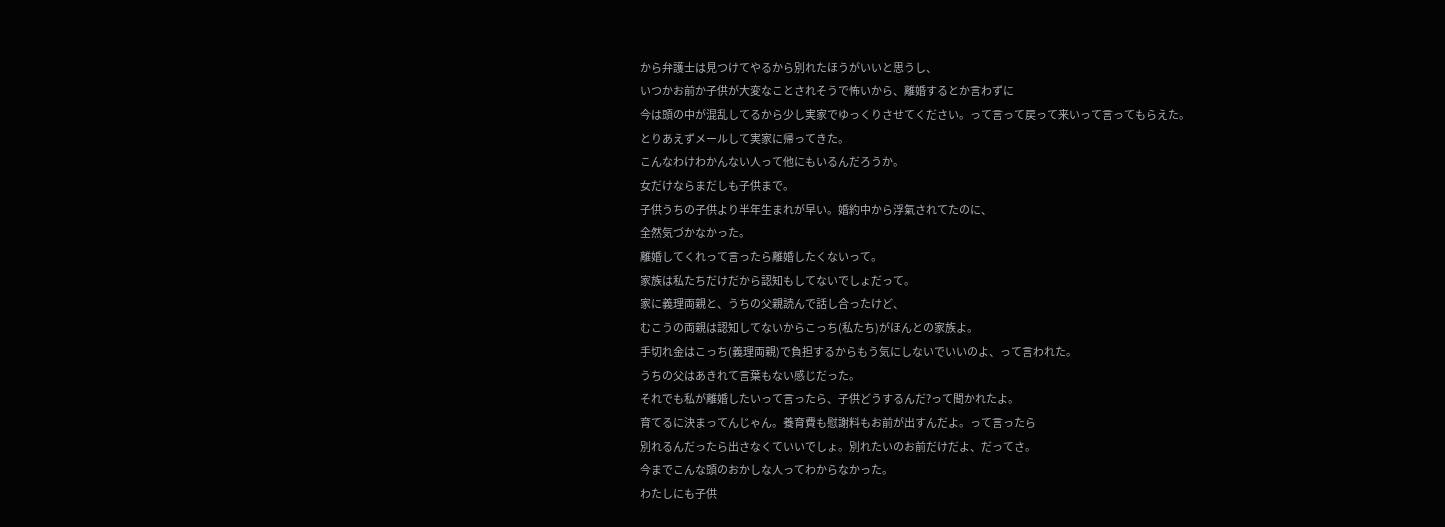から弁護士は見つけてやるから別れたほうがいいと思うし、
いつかお前か子供が大変なことされそうで怖いから、離婚するとか言わずに
今は頭の中が混乱してるから少し実家でゆっくりさせてください。って言って戻って来いって言ってもらえた。
とりあえずメールして実家に帰ってきた。
こんなわけわかんない人って他にもいるんだろうか。
女だけならまだしも子供まで。
子供うちの子供より半年生まれが早い。婚約中から浮氣されてたのに、
全然気づかなかった。
離婚してくれって言ったら離婚したくないって。
家族は私たちだけだから認知もしてないでしょだって。
家に義理両親と、うちの父親読んで話し合ったけど、
むこうの両親は認知してないからこっち(私たち)がほんとの家族よ。
手切れ金はこっち(義理両親)で負担するからもう気にしないでいいのよ、って言われた。
うちの父はあきれて言葉もない感じだった。
それでも私が離婚したいって言ったら、子供どうするんだ?って聞かれたよ。
育てるに決まってんじゃん。養育費も慰謝料もお前が出すんだよ。って言ったら
別れるんだったら出さなくていいでしょ。別れたいのお前だけだよ、だってさ。
今までこんな頭のおかしな人ってわからなかった。
わたしにも子供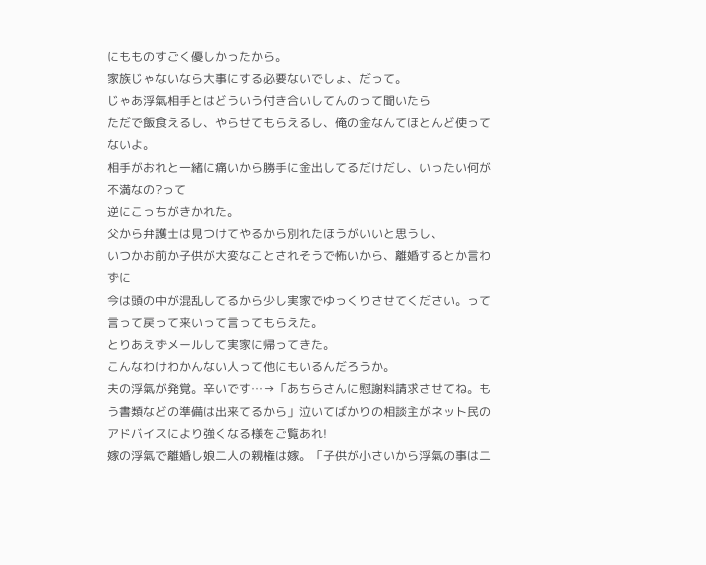にもものすごく優しかったから。
家族じゃないなら大事にする必要ないでしょ、だって。
じゃあ浮氣相手とはどういう付き合いしてんのって聞いたら
ただで飯食えるし、やらせてもらえるし、俺の金なんてほとんど使ってないよ。
相手がおれと一緒に痛いから勝手に金出してるだけだし、いったい何が不満なの?って
逆にこっちがきかれた。
父から弁護士は見つけてやるから別れたほうがいいと思うし、
いつかお前か子供が大変なことされそうで怖いから、離婚するとか言わずに
今は頭の中が混乱してるから少し実家でゆっくりさせてください。って言って戻って来いって言ってもらえた。
とりあえずメールして実家に帰ってきた。
こんなわけわかんない人って他にもいるんだろうか。
夫の浮氣が発覚。辛いです…→「あちらさんに慰謝料請求させてね。もう書類などの準備は出来てるから」泣いてばかりの相談主がネット民のアドバイスにより強くなる様をご覧あれ!
嫁の浮氣で離婚し娘二人の親権は嫁。「子供が小さいから浮氣の事は二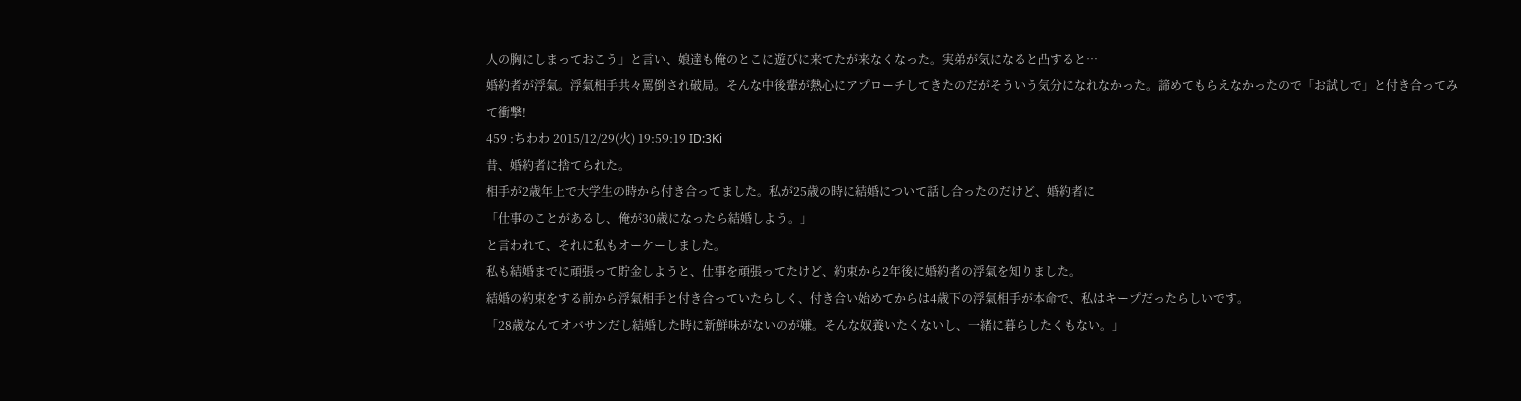人の胸にしまっておこう」と言い、娘達も俺のとこに遊びに来てたが来なくなった。実弟が気になると凸すると…
婚約者が浮氣。浮氣相手共々罵倒され破局。そんな中後輩が熱心にアプローチしてきたのだがそういう気分になれなかった。諦めてもらえなかったので「お試しで」と付き合ってみて衝撃!
459 :ちわわ 2015/12/29(火) 19:59:19 ID:3Ki
昔、婚約者に捨てられた。
相手が2歳年上で大学生の時から付き合ってました。私が25歳の時に結婚について話し合ったのだけど、婚約者に
「仕事のことがあるし、俺が30歳になったら結婚しよう。」
と言われて、それに私もオーケーしました。
私も結婚までに頑張って貯金しようと、仕事を頑張ってたけど、約束から2年後に婚約者の浮氣を知りました。
結婚の約束をする前から浮氣相手と付き合っていたらしく、付き合い始めてからは4歳下の浮氣相手が本命で、私はキープだったらしいです。
「28歳なんてオバサンだし結婚した時に新鮮味がないのが嫌。そんな奴養いたくないし、一緒に暮らしたくもない。」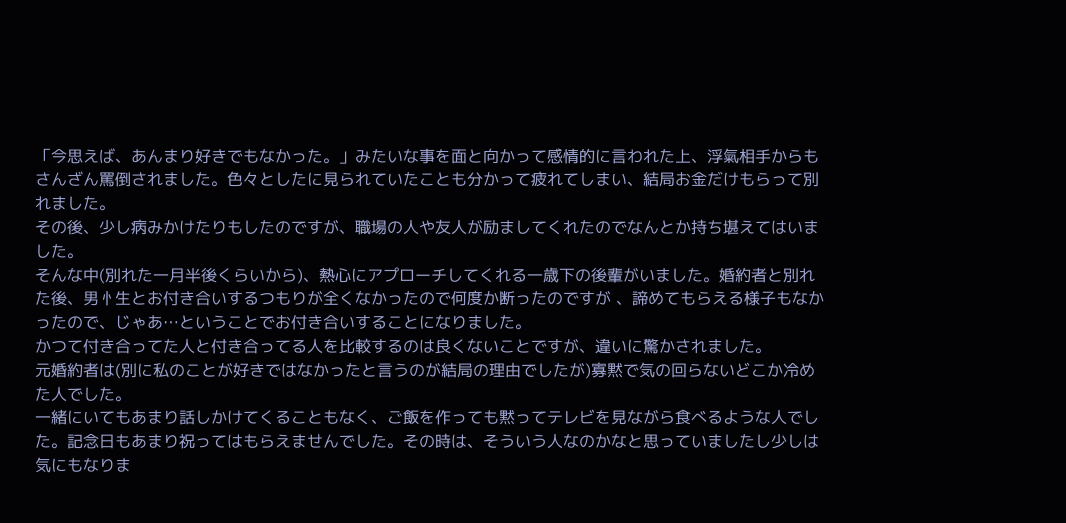「今思えば、あんまり好きでもなかった。」みたいな事を面と向かって感情的に言われた上、浮氣相手からもさんざん罵倒されました。色々としたに見られていたことも分かって疲れてしまい、結局お金だけもらって別れました。
その後、少し病みかけたりもしたのですが、職場の人や友人が励ましてくれたのでなんとか持ち堪えてはいました。
そんな中(別れた一月半後くらいから)、熱心にアプローチしてくれる一歳下の後輩がいました。婚約者と別れた後、男忄生とお付き合いするつもりが全くなかったので何度か断ったのですが 、諦めてもらえる様子もなかったので、じゃあ…ということでお付き合いすることになりました。
かつて付き合ってた人と付き合ってる人を比較するのは良くないことですが、違いに驚かされました。
元婚約者は(別に私のことが好きではなかったと言うのが結局の理由でしたが)寡黙で気の回らないどこか冷めた人でした。
一緒にいてもあまり話しかけてくることもなく、ご飯を作っても黙ってテレビを見ながら食べるような人でした。記念日もあまり祝ってはもらえませんでした。その時は、そういう人なのかなと思っていましたし少しは気にもなりま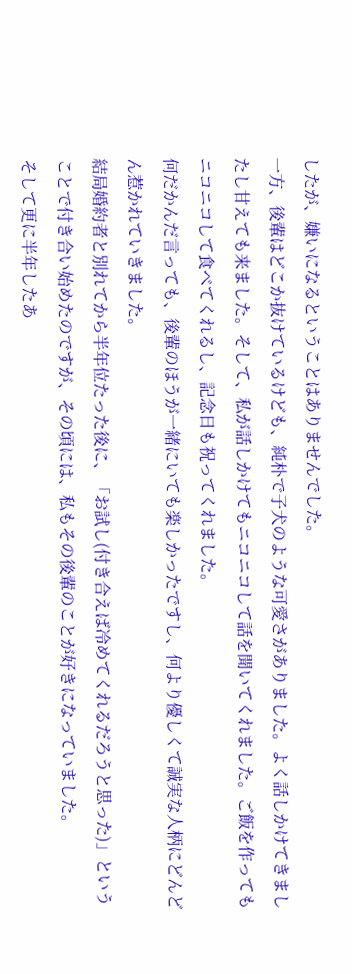したが、嫌いになるということはありませんでした。
一方、後輩はどこか抜けているけども、純朴で子犬のような可愛さがありました。よく話しかけてきましたし甘えても来ました。そして、私が話しかけてもニコニコして話を聞いてくれました。ご飯を作ってもニコニコして食べてくれるし、記念日も祝ってくれました。
何だかんだ言っても、後輩のほうが一緒にいても楽しかったですし、何より優しくて誠実な人柄にどんどん惹かれていきました。
結局婚約者と別れてから半年位たった後に、「お試し(付き合えば冷めてくれるだろうと思った)」ということで付き合い始めたのですが、その頃には、私もその後輩のことが好きになっていました。
そして更に半年したあ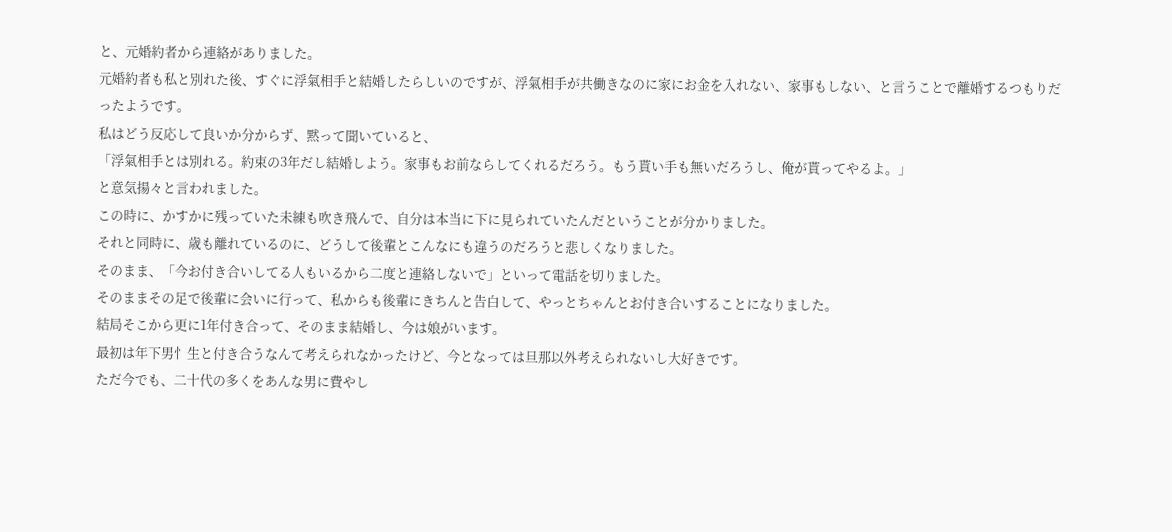と、元婚約者から連絡がありました。
元婚約者も私と別れた後、すぐに浮氣相手と結婚したらしいのですが、浮氣相手が共働きなのに家にお金を入れない、家事もしない、と言うことで離婚するつもりだったようです。
私はどう反応して良いか分からず、黙って聞いていると、
「浮氣相手とは別れる。約束の3年だし結婚しよう。家事もお前ならしてくれるだろう。もう貰い手も無いだろうし、俺が貰ってやるよ。」
と意気揚々と言われました。
この時に、かすかに残っていた未練も吹き飛んで、自分は本当に下に見られていたんだということが分かりました。
それと同時に、歳も離れているのに、どうして後輩とこんなにも違うのだろうと悲しくなりました。
そのまま、「今お付き合いしてる人もいるから二度と連絡しないで」といって電話を切りました。
そのままその足で後輩に会いに行って、私からも後輩にきちんと告白して、やっとちゃんとお付き合いすることになりました。
結局そこから更に1年付き合って、そのまま結婚し、今は娘がいます。
最初は年下男忄生と付き合うなんて考えられなかったけど、今となっては旦那以外考えられないし大好きです。
ただ今でも、二十代の多くをあんな男に費やし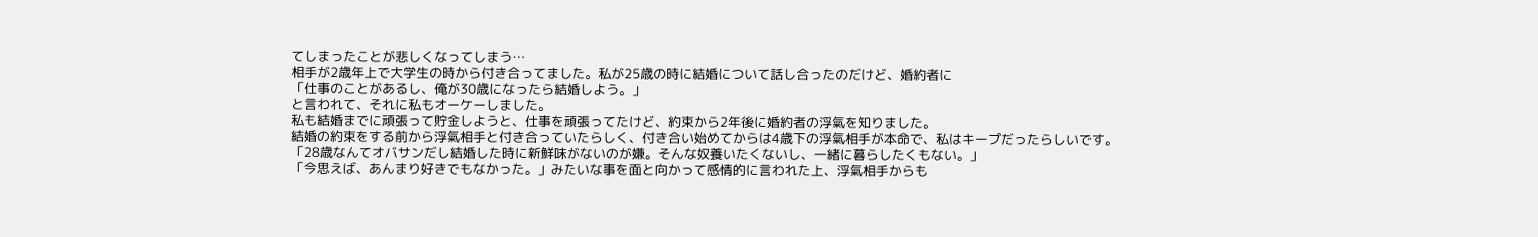てしまったことが悲しくなってしまう…
相手が2歳年上で大学生の時から付き合ってました。私が25歳の時に結婚について話し合ったのだけど、婚約者に
「仕事のことがあるし、俺が30歳になったら結婚しよう。」
と言われて、それに私もオーケーしました。
私も結婚までに頑張って貯金しようと、仕事を頑張ってたけど、約束から2年後に婚約者の浮氣を知りました。
結婚の約束をする前から浮氣相手と付き合っていたらしく、付き合い始めてからは4歳下の浮氣相手が本命で、私はキープだったらしいです。
「28歳なんてオバサンだし結婚した時に新鮮味がないのが嫌。そんな奴養いたくないし、一緒に暮らしたくもない。」
「今思えば、あんまり好きでもなかった。」みたいな事を面と向かって感情的に言われた上、浮氣相手からも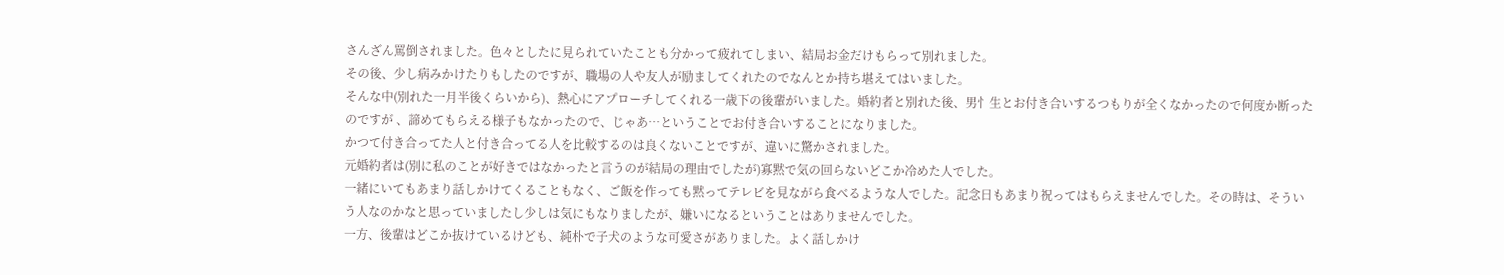さんざん罵倒されました。色々としたに見られていたことも分かって疲れてしまい、結局お金だけもらって別れました。
その後、少し病みかけたりもしたのですが、職場の人や友人が励ましてくれたのでなんとか持ち堪えてはいました。
そんな中(別れた一月半後くらいから)、熱心にアプローチしてくれる一歳下の後輩がいました。婚約者と別れた後、男忄生とお付き合いするつもりが全くなかったので何度か断ったのですが 、諦めてもらえる様子もなかったので、じゃあ…ということでお付き合いすることになりました。
かつて付き合ってた人と付き合ってる人を比較するのは良くないことですが、違いに驚かされました。
元婚約者は(別に私のことが好きではなかったと言うのが結局の理由でしたが)寡黙で気の回らないどこか冷めた人でした。
一緒にいてもあまり話しかけてくることもなく、ご飯を作っても黙ってテレビを見ながら食べるような人でした。記念日もあまり祝ってはもらえませんでした。その時は、そういう人なのかなと思っていましたし少しは気にもなりましたが、嫌いになるということはありませんでした。
一方、後輩はどこか抜けているけども、純朴で子犬のような可愛さがありました。よく話しかけ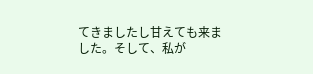てきましたし甘えても来ました。そして、私が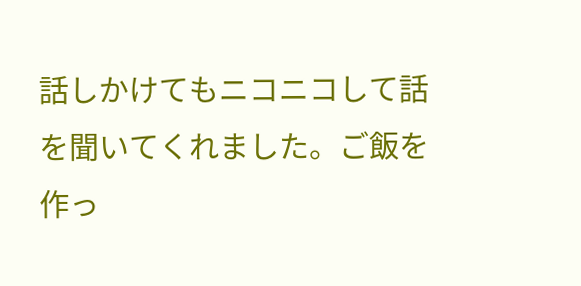話しかけてもニコニコして話を聞いてくれました。ご飯を作っ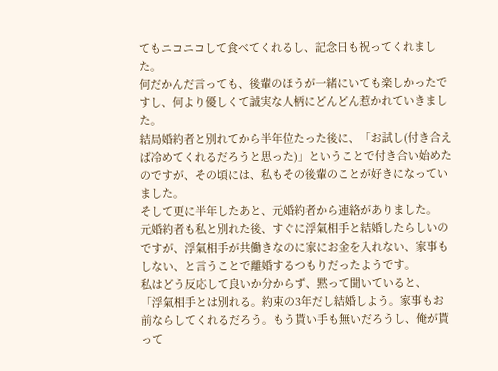てもニコニコして食べてくれるし、記念日も祝ってくれました。
何だかんだ言っても、後輩のほうが一緒にいても楽しかったですし、何より優しくて誠実な人柄にどんどん惹かれていきました。
結局婚約者と別れてから半年位たった後に、「お試し(付き合えば冷めてくれるだろうと思った)」ということで付き合い始めたのですが、その頃には、私もその後輩のことが好きになっていました。
そして更に半年したあと、元婚約者から連絡がありました。
元婚約者も私と別れた後、すぐに浮氣相手と結婚したらしいのですが、浮氣相手が共働きなのに家にお金を入れない、家事もしない、と言うことで離婚するつもりだったようです。
私はどう反応して良いか分からず、黙って聞いていると、
「浮氣相手とは別れる。約束の3年だし結婚しよう。家事もお前ならしてくれるだろう。もう貰い手も無いだろうし、俺が貰って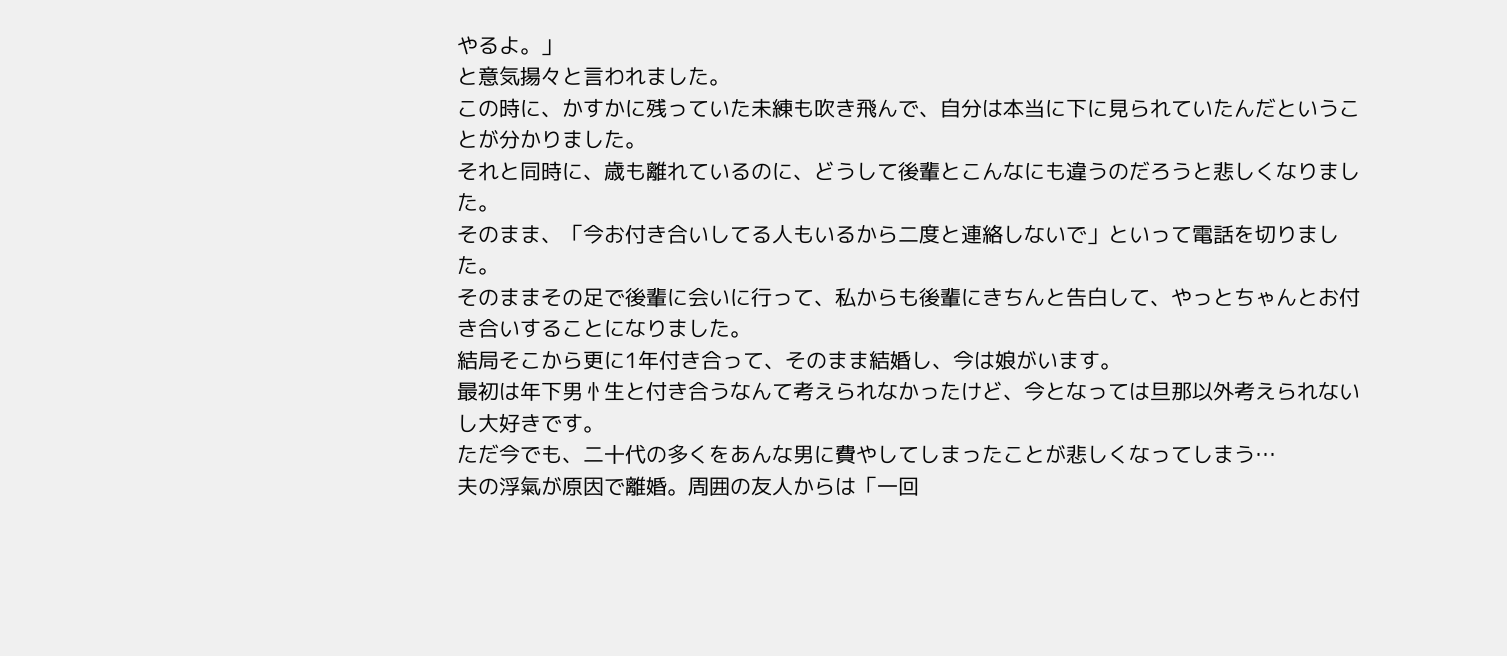やるよ。」
と意気揚々と言われました。
この時に、かすかに残っていた未練も吹き飛んで、自分は本当に下に見られていたんだということが分かりました。
それと同時に、歳も離れているのに、どうして後輩とこんなにも違うのだろうと悲しくなりました。
そのまま、「今お付き合いしてる人もいるから二度と連絡しないで」といって電話を切りました。
そのままその足で後輩に会いに行って、私からも後輩にきちんと告白して、やっとちゃんとお付き合いすることになりました。
結局そこから更に1年付き合って、そのまま結婚し、今は娘がいます。
最初は年下男忄生と付き合うなんて考えられなかったけど、今となっては旦那以外考えられないし大好きです。
ただ今でも、二十代の多くをあんな男に費やしてしまったことが悲しくなってしまう…
夫の浮氣が原因で離婚。周囲の友人からは「一回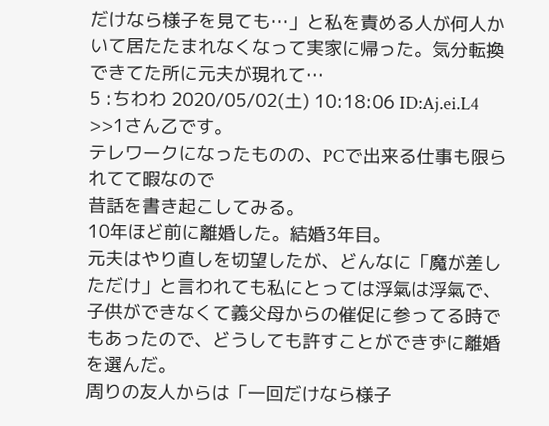だけなら様子を見ても…」と私を責める人が何人かいて居たたまれなくなって実家に帰った。気分転換できてた所に元夫が現れて…
5 :ちわわ 2020/05/02(土) 10:18:06 ID:Aj.ei.L4
>>1さん乙です。
テレワークになったものの、PCで出来る仕事も限られてて暇なので
昔話を書き起こしてみる。
10年ほど前に離婚した。結婚3年目。
元夫はやり直しを切望したが、どんなに「魔が差しただけ」と言われても私にとっては浮氣は浮氣で、
子供ができなくて義父母からの催促に参ってる時でもあったので、どうしても許すことができずに離婚を選んだ。
周りの友人からは「一回だけなら様子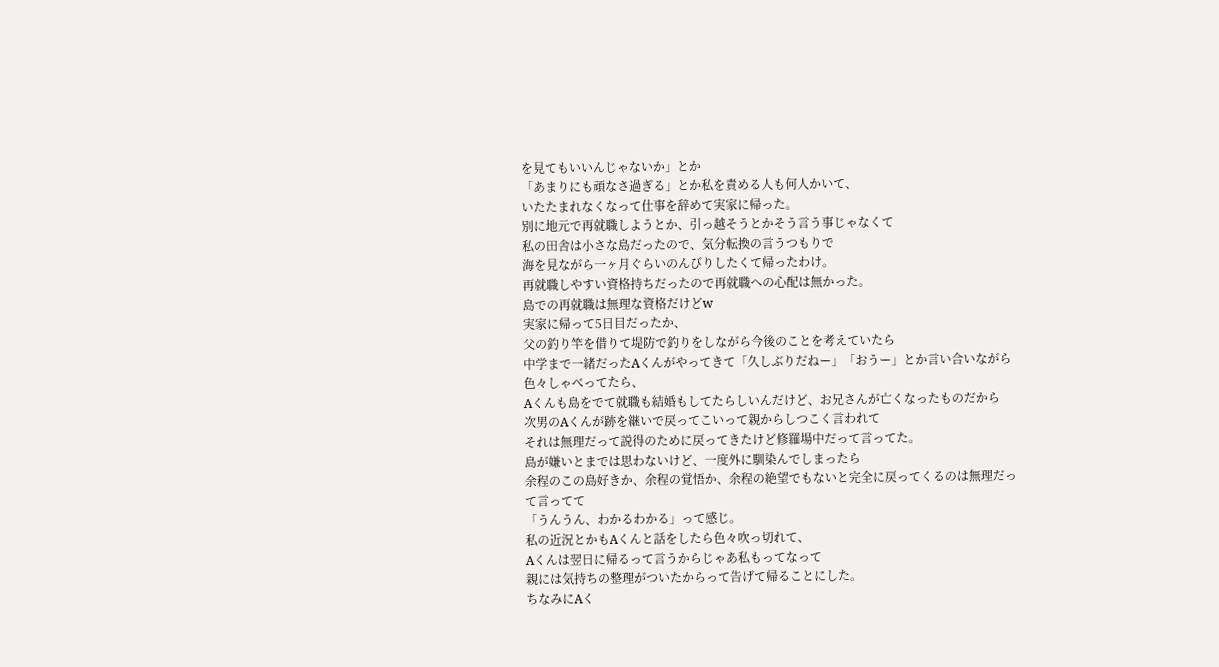を見てもいいんじゃないか」とか
「あまりにも頑なさ過ぎる」とか私を責める人も何人かいて、
いたたまれなくなって仕事を辞めて実家に帰った。
別に地元で再就職しようとか、引っ越そうとかそう言う事じゃなくて
私の田舎は小さな島だったので、気分転換の言うつもりで
海を見ながら一ヶ月ぐらいのんびりしたくて帰ったわけ。
再就職しやすい資格持ちだったので再就職への心配は無かった。
島での再就職は無理な資格だけどw
実家に帰って5日目だったか、
父の釣り竿を借りて堤防で釣りをしながら今後のことを考えていたら
中学まで一緒だったAくんがやってきて「久しぶりだねー」「おうー」とか言い合いながら
色々しゃべってたら、
Aくんも島をでて就職も結婚もしてたらしいんだけど、お兄さんが亡くなったものだから
次男のAくんが跡を継いで戻ってこいって親からしつこく言われて
それは無理だって説得のために戻ってきたけど修羅場中だって言ってた。
島が嫌いとまでは思わないけど、一度外に馴染んでしまったら
余程のこの島好きか、余程の覚悟か、余程の絶望でもないと完全に戻ってくるのは無理だって言ってて
「うんうん、わかるわかる」って感じ。
私の近況とかもAくんと話をしたら色々吹っ切れて、
Aくんは翌日に帰るって言うからじゃあ私もってなって
親には気持ちの整理がついたからって告げて帰ることにした。
ちなみにAく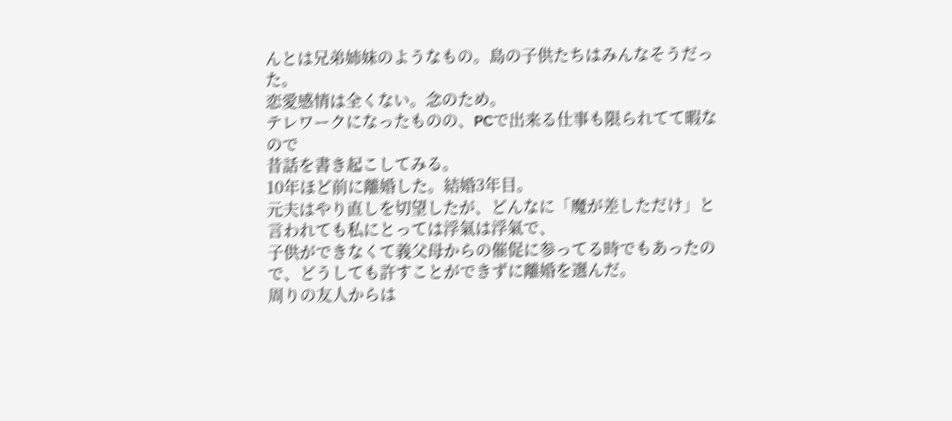んとは兄弟姉妹のようなもの。島の子供たちはみんなそうだった。
恋愛感情は全くない。念のため。
テレワークになったものの、PCで出来る仕事も限られてて暇なので
昔話を書き起こしてみる。
10年ほど前に離婚した。結婚3年目。
元夫はやり直しを切望したが、どんなに「魔が差しただけ」と言われても私にとっては浮氣は浮氣で、
子供ができなくて義父母からの催促に参ってる時でもあったので、どうしても許すことができずに離婚を選んだ。
周りの友人からは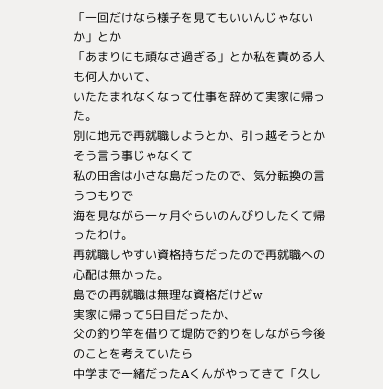「一回だけなら様子を見てもいいんじゃないか」とか
「あまりにも頑なさ過ぎる」とか私を責める人も何人かいて、
いたたまれなくなって仕事を辞めて実家に帰った。
別に地元で再就職しようとか、引っ越そうとかそう言う事じゃなくて
私の田舎は小さな島だったので、気分転換の言うつもりで
海を見ながら一ヶ月ぐらいのんびりしたくて帰ったわけ。
再就職しやすい資格持ちだったので再就職への心配は無かった。
島での再就職は無理な資格だけどw
実家に帰って5日目だったか、
父の釣り竿を借りて堤防で釣りをしながら今後のことを考えていたら
中学まで一緒だったAくんがやってきて「久し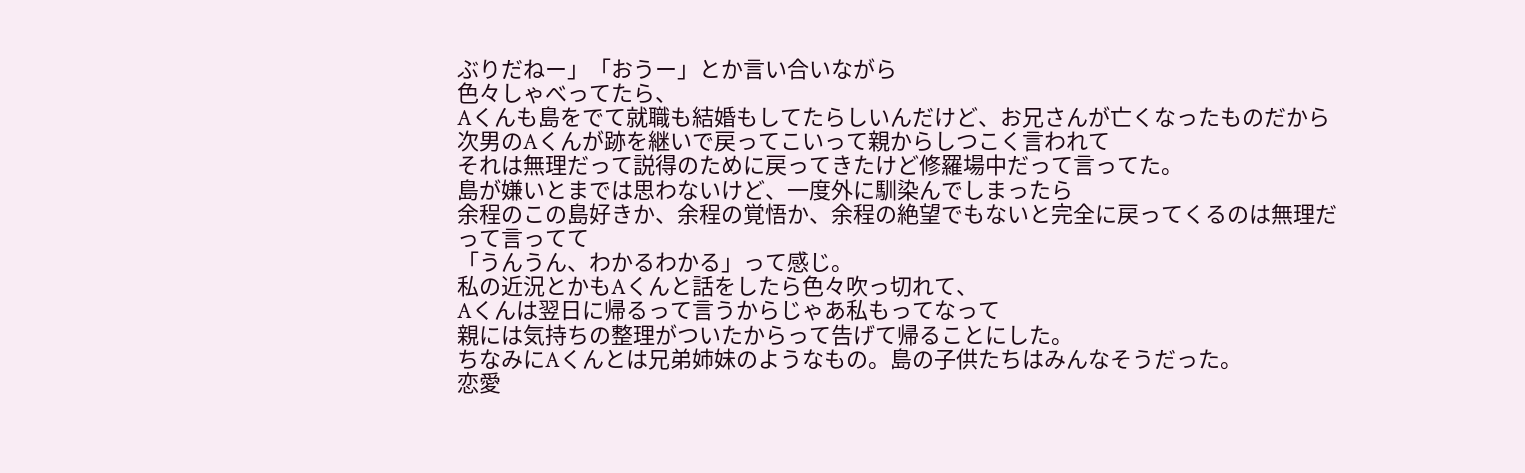ぶりだねー」「おうー」とか言い合いながら
色々しゃべってたら、
Aくんも島をでて就職も結婚もしてたらしいんだけど、お兄さんが亡くなったものだから
次男のAくんが跡を継いで戻ってこいって親からしつこく言われて
それは無理だって説得のために戻ってきたけど修羅場中だって言ってた。
島が嫌いとまでは思わないけど、一度外に馴染んでしまったら
余程のこの島好きか、余程の覚悟か、余程の絶望でもないと完全に戻ってくるのは無理だって言ってて
「うんうん、わかるわかる」って感じ。
私の近況とかもAくんと話をしたら色々吹っ切れて、
Aくんは翌日に帰るって言うからじゃあ私もってなって
親には気持ちの整理がついたからって告げて帰ることにした。
ちなみにAくんとは兄弟姉妹のようなもの。島の子供たちはみんなそうだった。
恋愛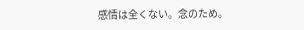感情は全くない。念のため。